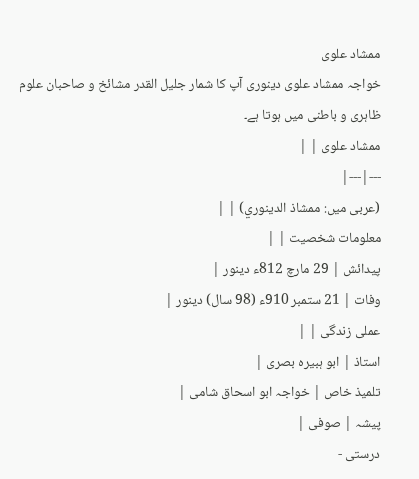ممشاد علوی
خواجہ ممشاد علوی دینوری آپ کا شمار جلیل القدر مشائخ و صاحبان علوم ظاہری و باطنی میں ہوتا ہے۔
ممشاد علوی | |
---|---|
(عربی میں: ممشاذ الدينوري) | |
معلومات شخصیت | |
پیدائش | 29 مارچ 812ء دینور |
وفات | 21 ستمبر 910ء (98 سال) دینور |
عملی زندگی | |
استاذ | ابو ہبیرہ بصری |
تلمیذ خاص | خواجہ ابو اسحاق شامی |
پیشہ | صوفی |
درستی -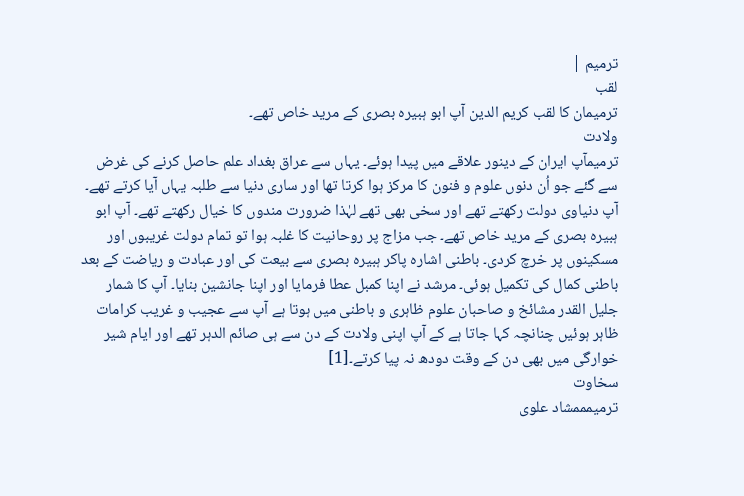ترمیم |
لقب
ترمیمان کا لقب کریم الدین آپ ابو ہبیرہ بصری کے مرید خاص تھے۔
ولادت
ترمیمآپ ایران کے دینور علاقے میں پیدا ہوئے۔ یہاں سے عراق بغداد علم حاصل کرنے کی غرض سے گئے جو اُن دنوں علوم و فنون کا مرکز ہوا کرتا تھا اور ساری دنیا سے طلبہ یہاں آیا کرتے تھے۔ آپ دنیاوی دولت رکھتے تھے اور سخی بھی تھے لہٰذا ضرورت مندوں کا خیال رکھتے تھے۔ آپ ابو ہبیرہ بصری کے مرید خاص تھے۔ جب مزاج پر روحانیت کا غلبہ ہوا تو تمام دولت غریبوں اور مسکینوں پر خرچ کردی۔ باطنی اشارہ پاکر ہبیرہ بصری سے بیعت کی اور عبادت و ریاضت کے بعد باطنی کمال کی تکمیل ہوئی۔ مرشد نے اپنا کمبل عطا فرمایا اور اپنا جانشین بنایا۔ آپ کا شمار جلیل القدر مشائخ و صاحبان علوم ظاہری و باطنی میں ہوتا ہے آپ سے عجیب و غریب کرامات ظاہر ہوئیں چنانچہ کہا جاتا ہے کے آپ اپنی ولادت کے دن سے ہی صائم الدہر تھے اور ایام شیر خوارگی میں بھی دن کے وقت دودھ نہ پیا کرتے۔[1]
سخاوت
ترمیمممشاد علوی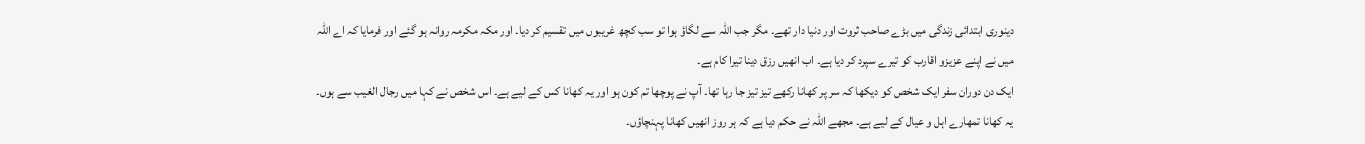دینوری ابتدائی زندگی میں بڑے صاحب ثروت اور دنیا دار تھے۔ مگر جب اللہ سے لگاؤ ہوا تو سب کچھ غریبوں میں تقسیم کر دیا۔ اور مکہ مکرمہ روانہ ہو گئے اور فرمایا کہ اے اللہ میں نے اپنے عزیزو اقارب کو تیرے سپرد کر دیا ہے۔ اب انھیں رزق دینا تیرا کام ہے۔
ایک دن دوران سفر ایک شخص کو دیکھا کہ سر پر کھانا رکھے تیز تیز جا رہا تھا۔ آپ نے پوچھا تم کون ہو اور یہ کھانا کس کے لیے ہے۔ اس شخص نے کہا میں رجال الغیب سے ہوں۔ یہ کھانا تمھارے اہل و عیال کے لیے ہے۔ مجھے اللہ نے حکم دیا ہے کہ ہر روز انھیں کھانا پہنچاؤں۔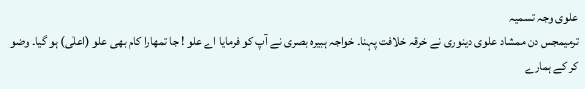علوی وجہ تسمیہ
ترمیمجس دن ممشاد علوی دینوری نے خرقہ خلافت پہنا۔ خواجہ ہبیرہ بصری نے آپ کو فرمایا اے علو ! جا تمھارا کام بھی علو (اعلٰی) ہو گیا۔ وضو کر کے ہمارے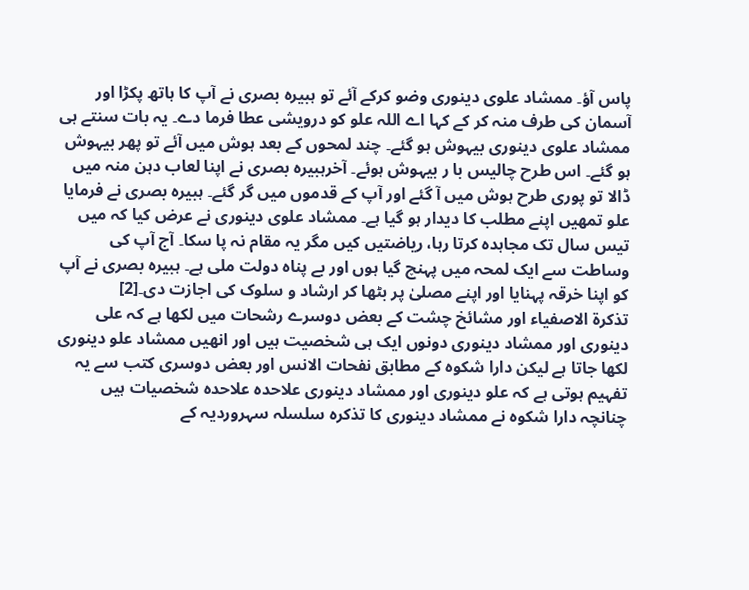پاس آؤ۔ ممشاد علوی دینوری وضو کرکے آئے تو ہبیرہ بصری نے آپ کا ہاتھ پکڑا اور آسمان کی طرف منہ کر کے کہا اے اللہ علو کو درویشی عطا فرما دے۔ یہ بات سنتے ہی ممشاد علوی دینوری بیہوش ہو گئے۔ چند لمحوں کے بعد ہوش میں آئے تو پھر بیہوش ہو گئے۔ اس طرح چالیس با ر بیہوش ہوئے۔ آخرہبیرہ بصری نے اپنا لعاب دہن منہ میں ڈالا تو پوری طرح ہوش میں آ گئے اور آپ کے قدموں میں گر گئے۔ ہبیرہ بصری نے فرمایا علو تمھیں اپنے مطلب کا دیدار ہو گیا ہے۔ ممشاد علوی دینوری نے عرض کیا کہ میں تیس سال تک مجاہدہ کرتا رہا، ریاضتیں کیں مگر یہ مقام نہ پا سکا۔ آج آپ کی وساطت سے ایک لمحہ میں پہنچ گیا ہوں اور بے پناہ دولت ملی ہے۔ ہبیرہ بصری نے آپ کو اپنا خرقہ پہنایا اور اپنے مصلیٰ پر بٹھا کر ارشاد و سلوک کی اجازت دی۔[2]
تذکرۃ الاصفیاء اور مشائخ چشت کے بعض دوسرے رشحات میں لکھا ہے کہ علی دینوری اور ممشاد دینوری دونوں ایک ہی شخصیت ہیں اور انھیں ممشاد علو دینوری لکھا جاتا ہے لیکن دارا شکوہ کے مطابق نفحات الانس اور بعض دوسری کتب سے یہ تفہیم ہوتی ہے کہ علو دینوری اور ممشاد دینوری علاحدہ علاحدہ شخصیات ہیں چنانچہ دارا شکوہ نے ممشاد دینوری کا تذکرہ سلسلہ سہروردیہ کے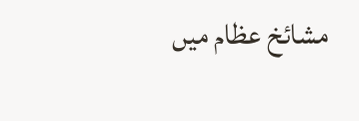مشائخ عظام میں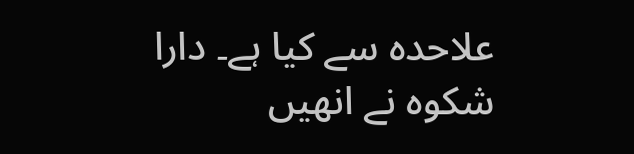علاحدہ سے کیا ہے۔ دارا شکوہ نے انھیں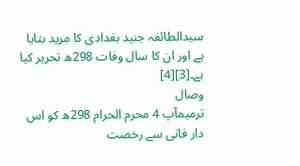سیدالطائفہ جنید بغدادی کا مرید بتایا ہے اور ان کا سال وفات 298ھ تحریر کیا ہے۔[3][4]
وصال
ترمیمآپ 4 محرم الحرام 298ھ کو اس دار فانی سے رخصت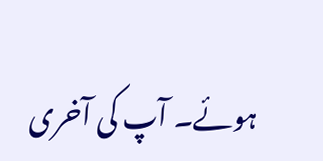ہوئے۔ آپ کی آخری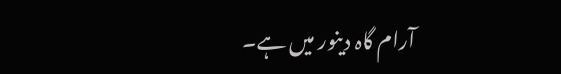آرام گاہ دینور میں ہے۔